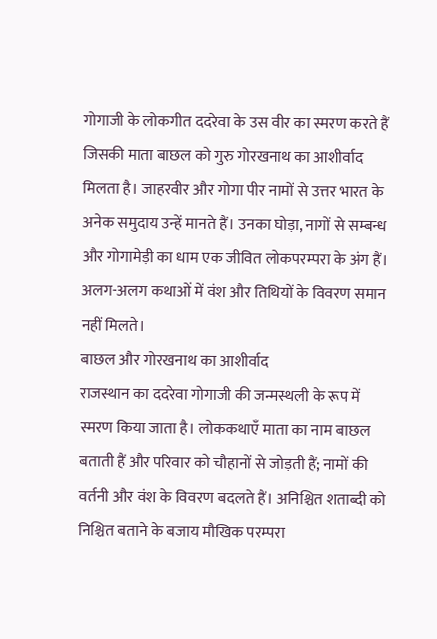गोगाजी के लोकगीत ददरेवा के उस वीर का स्मरण करते हैं जिसकी माता बाछल को गुरु गोरखनाथ का आशीर्वाद मिलता है। जाहरवीर और गोगा पीर नामों से उत्तर भारत के अनेक समुदाय उन्हें मानते हैं। उनका घोड़ा, नागों से सम्बन्ध और गोगामेड़ी का धाम एक जीवित लोकपरम्परा के अंग हैं। अलग-अलग कथाओं में वंश और तिथियों के विवरण समान नहीं मिलते।
बाछल और गोरखनाथ का आशीर्वाद
राजस्थान का ददरेवा गोगाजी की जन्मस्थली के रूप में स्मरण किया जाता है। लोककथाएँ माता का नाम बाछल बताती हैं और परिवार को चौहानों से जोड़ती हैं; नामों की वर्तनी और वंश के विवरण बदलते हैं। अनिश्चित शताब्दी को निश्चित बताने के बजाय मौखिक परम्परा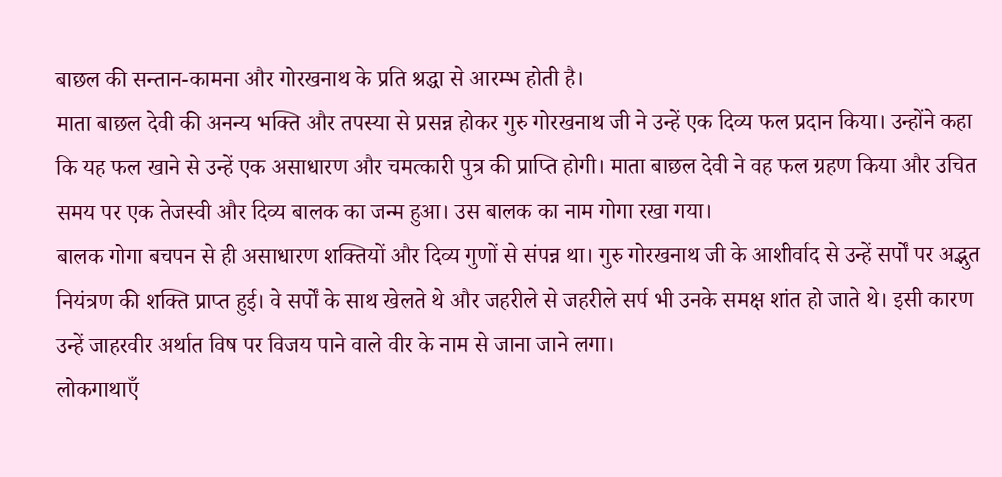बाछल की सन्तान-कामना और गोरखनाथ के प्रति श्रद्धा से आरम्भ होती है।
माता बाछल देवी की अनन्य भक्ति और तपस्या से प्रसन्न होकर गुरु गोरखनाथ जी ने उन्हें एक दिव्य फल प्रदान किया। उन्होंने कहा कि यह फल खाने से उन्हें एक असाधारण और चमत्कारी पुत्र की प्राप्ति होगी। माता बाछल देवी ने वह फल ग्रहण किया और उचित समय पर एक तेजस्वी और दिव्य बालक का जन्म हुआ। उस बालक का नाम गोगा रखा गया।
बालक गोगा बचपन से ही असाधारण शक्तियों और दिव्य गुणों से संपन्न था। गुरु गोरखनाथ जी के आशीर्वाद से उन्हें सर्पों पर अद्भुत नियंत्रण की शक्ति प्राप्त हुई। वे सर्पों के साथ खेलते थे और जहरीले से जहरीले सर्प भी उनके समक्ष शांत हो जाते थे। इसी कारण उन्हें जाहरवीर अर्थात विष पर विजय पाने वाले वीर के नाम से जाना जाने लगा।
लोकगाथाएँ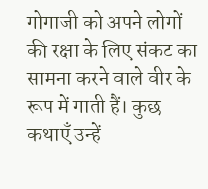गोगाजी को अपने लोगों की रक्षा के लिए संकट का सामना करने वाले वीर के रूप में गाती हैं। कुछ कथाएँ उन्हें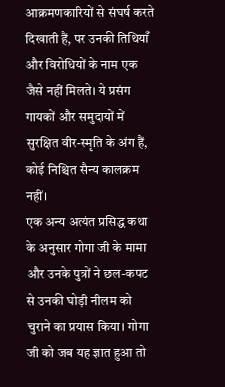आक्रमणकारियों से संघर्ष करते दिखाती हैं, पर उनकी तिथियाँ और विरोधियों के नाम एक जैसे नहीं मिलते। ये प्रसंग गायकों और समुदायों में सुरक्षित वीर-स्मृति के अंग हैं, कोई निश्चित सैन्य कालक्रम नहीं।
एक अन्य अत्यंत प्रसिद्ध कथा के अनुसार गोगा जी के मामा और उनके पुत्रों ने छल-कपट से उनकी घोड़ी नीलम को चुराने का प्रयास किया। गोगा जी को जब यह ज्ञात हुआ तो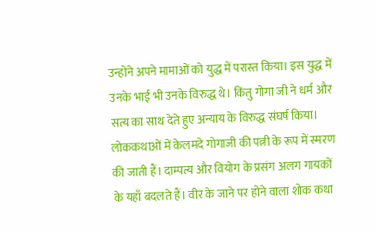उन्होंने अपने मामाओं को युद्ध में परास्त किया। इस युद्ध में उनके भाई भी उनके विरुद्ध थे। किंतु गोगा जी ने धर्म और सत्य का साथ देते हुए अन्याय के विरुद्ध संघर्ष किया।
लोककथाओं में केलमदे गोगाजी की पत्नी के रूप में स्मरण की जाती हैं। दाम्पत्य और वियोग के प्रसंग अलग गायकों के यहाँ बदलते हैं। वीर के जाने पर होने वाला शोक कथा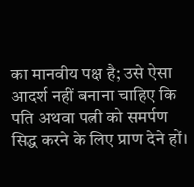का मानवीय पक्ष है; उसे ऐसा आदर्श नहीं बनाना चाहिए कि पति अथवा पत्नी को समर्पण सिद्ध करने के लिए प्राण देने हों।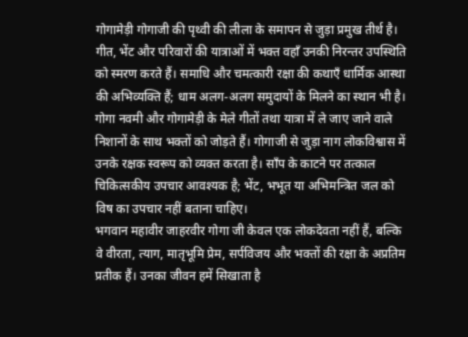गोगामेड़ी गोगाजी की पृथ्वी की लीला के समापन से जुड़ा प्रमुख तीर्थ है। गीत, भेंट और परिवारों की यात्राओं में भक्त वहाँ उनकी निरन्तर उपस्थिति को स्मरण करते हैं। समाधि और चमत्कारी रक्षा की कथाएँ धार्मिक आस्था की अभिव्यक्ति हैं; धाम अलग-अलग समुदायों के मिलने का स्थान भी है।
गोगा नवमी और गोगामेड़ी के मेले गीतों तथा यात्रा में ले जाए जाने वाले निशानों के साथ भक्तों को जोड़ते हैं। गोगाजी से जुड़ा नाग लोकविश्वास में उनके रक्षक स्वरूप को व्यक्त करता है। साँप के काटने पर तत्काल चिकित्सकीय उपचार आवश्यक है; भेंट, भभूत या अभिमन्त्रित जल को विष का उपचार नहीं बताना चाहिए।
भगवान महावीर जाहरवीर गोगा जी केवल एक लोकदेवता नहीं हैं, बल्कि वे वीरता, त्याग, मातृभूमि प्रेम, सर्पविजय और भक्तों की रक्षा के अप्रतिम प्रतीक हैं। उनका जीवन हमें सिखाता है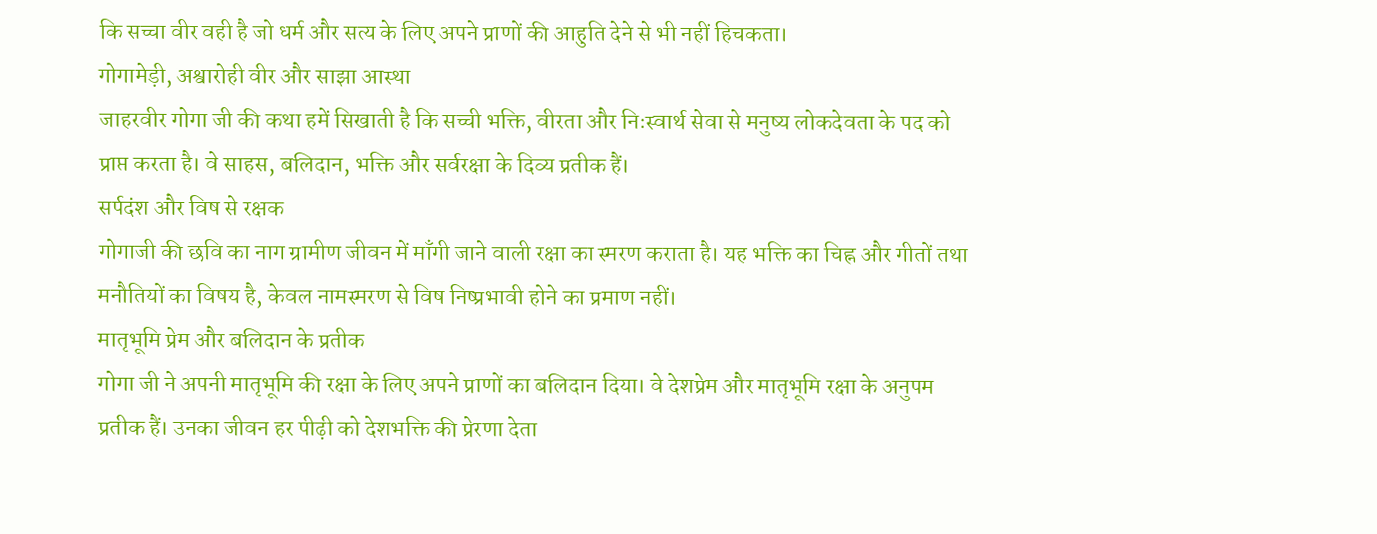कि सच्चा वीर वही है जो धर्म और सत्य के लिए अपने प्राणों की आहुति देने से भी नहीं हिचकता।
गोगामेड़ी, अश्वारोही वीर और साझा आस्था
जाहरवीर गोगा जी की कथा हमें सिखाती है कि सच्ची भक्ति, वीरता और निःस्वार्थ सेवा से मनुष्य लोकदेवता के पद को प्राप्त करता है। वे साहस, बलिदान, भक्ति और सर्वरक्षा के दिव्य प्रतीक हैं।
सर्पदंश और विष से रक्षक
गोगाजी की छवि का नाग ग्रामीण जीवन में माँगी जाने वाली रक्षा का स्मरण कराता है। यह भक्ति का चिह्न और गीतों तथा मनौतियों का विषय है, केवल नामस्मरण से विष निष्प्रभावी होने का प्रमाण नहीं।
मातृभूमि प्रेम और बलिदान के प्रतीक
गोगा जी ने अपनी मातृभूमि की रक्षा के लिए अपने प्राणों का बलिदान दिया। वे देशप्रेम और मातृभूमि रक्षा के अनुपम प्रतीक हैं। उनका जीवन हर पीढ़ी को देशभक्ति की प्रेरणा देता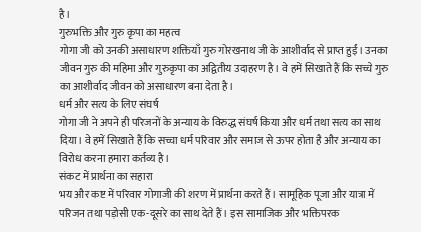है।
गुरुभक्ति और गुरु कृपा का महत्व
गोगा जी को उनकी असाधारण शक्तियाँ गुरु गोरखनाथ जी के आशीर्वाद से प्राप्त हुईं। उनका जीवन गुरु की महिमा और गुरुकृपा का अद्वितीय उदाहरण है। वे हमें सिखाते हैं कि सच्चे गुरु का आशीर्वाद जीवन को असाधारण बना देता है।
धर्म और सत्य के लिए संघर्ष
गोगा जी ने अपने ही परिजनों के अन्याय के विरुद्ध संघर्ष किया और धर्म तथा सत्य का साथ दिया। वे हमें सिखाते हैं कि सच्चा धर्म परिवार और समाज से ऊपर होता है और अन्याय का विरोध करना हमारा कर्तव्य है।
संकट में प्रार्थना का सहारा
भय और कष्ट में परिवार गोगाजी की शरण में प्रार्थना करते हैं। सामूहिक पूजा और यात्रा में परिजन तथा पड़ोसी एक-दूसरे का साथ देते हैं। इस सामाजिक और भक्तिपरक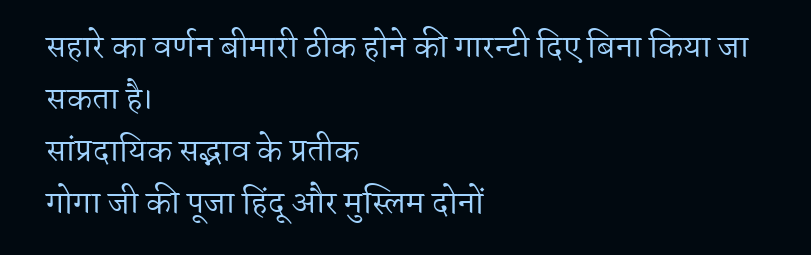सहारे का वर्णन बीमारी ठीक होने की गारन्टी दिए बिना किया जा सकता है।
सांप्रदायिक सद्भाव के प्रतीक
गोगा जी की पूजा हिंदू और मुस्लिम दोनों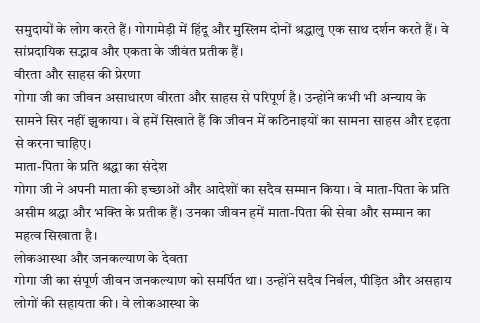समुदायों के लोग करते हैं। गोगामेड़ी में हिंदू और मुस्लिम दोनों श्रद्धालु एक साथ दर्शन करते हैं। वे सांप्रदायिक सद्भाव और एकता के जीवंत प्रतीक हैं।
वीरता और साहस की प्रेरणा
गोगा जी का जीवन असाधारण वीरता और साहस से परिपूर्ण है। उन्होंने कभी भी अन्याय के सामने सिर नहीं झुकाया। वे हमें सिखाते हैं कि जीवन में कठिनाइयों का सामना साहस और दृढ़ता से करना चाहिए।
माता-पिता के प्रति श्रद्धा का संदेश
गोगा जी ने अपनी माता की इच्छाओं और आदेशों का सदैव सम्मान किया। वे माता-पिता के प्रति असीम श्रद्धा और भक्ति के प्रतीक हैं। उनका जीवन हमें माता-पिता की सेवा और सम्मान का महत्व सिखाता है।
लोकआस्था और जनकल्याण के देवता
गोगा जी का संपूर्ण जीवन जनकल्याण को समर्पित था। उन्होंने सदैव निर्बल, पीड़ित और असहाय लोगों की सहायता की। वे लोकआस्था के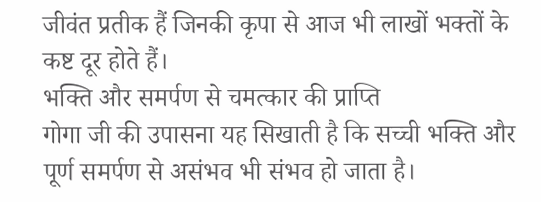जीवंत प्रतीक हैं जिनकी कृपा से आज भी लाखों भक्तों के कष्ट दूर होते हैं।
भक्ति और समर्पण से चमत्कार की प्राप्ति
गोगा जी की उपासना यह सिखाती है कि सच्ची भक्ति और पूर्ण समर्पण से असंभव भी संभव हो जाता है।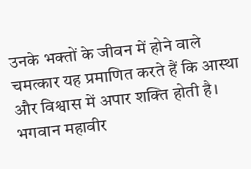उनके भक्तों के जीवन में होने वाले चमत्कार यह प्रमाणित करते हैं कि आस्था और विश्वास में अपार शक्ति होती है।
भगवान महावीर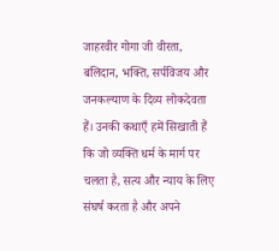जाहरवीर गोगा जी वीरता, बलिदान, भक्ति, सर्पविजय और जनकल्याण के दिव्य लोकदेवता हैं। उनकी कथाएँ हमें सिखाती हैं कि जो व्यक्ति धर्म के मार्ग पर चलता है, सत्य और न्याय के लिए संघर्ष करता है और अपने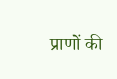प्राणों की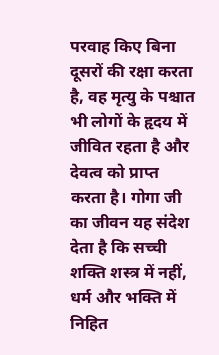परवाह किए बिना दूसरों की रक्षा करता है, वह मृत्यु के पश्चात भी लोगों के हृदय में जीवित रहता है और देवत्व को प्राप्त करता है। गोगा जी का जीवन यह संदेश देता है कि सच्ची शक्ति शस्त्र में नहीं, धर्म और भक्ति में निहित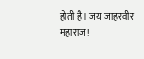होती है। जय जाहरवीर महाराज!